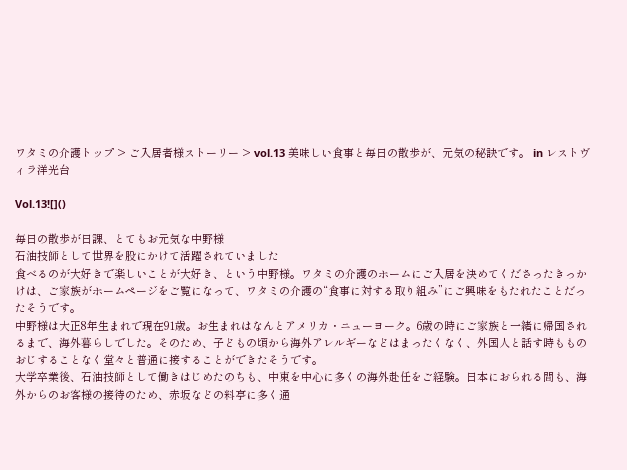ワタミの介護トップ > ご入居者様ストーリー > vol.13 美味しい食事と毎日の散歩が、元気の秘訣です。 in レストヴィラ洋光台

Vol.13![]()

毎日の散歩が日課、とてもお元気な中野様
石油技師として世界を股にかけて活躍されていました
食べるのが大好きで楽しいことが大好き、という中野様。ワタミの介護のホームにご入居を決めてくださったきっかけは、ご家族がホームページをご覧になって、ワタミの介護の“食事に対する取り組み”にご興味をもたれたことだったそうです。
中野様は大正8年生まれで現在91歳。お生まれはなんとアメリカ・ニューヨーク。6歳の時にご家族と一緒に帰国されるまで、海外暮らしでした。そのため、子どもの頃から海外アレルギーなどはまったくなく、外国人と話す時もものおじすることなく堂々と普通に接することができたそうです。
大学卒業後、石油技師として働きはじめたのちも、中東を中心に多くの海外赴任をご経験。日本におられる間も、海外からのお客様の接待のため、赤坂などの料亭に多く通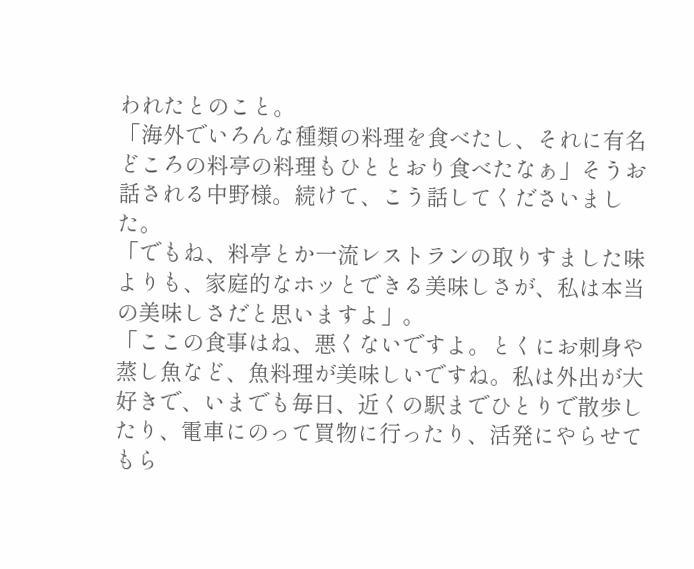われたとのこと。
「海外でいろんな種類の料理を食べたし、それに有名どころの料亭の料理もひととおり食べたなぁ」そうお話される中野様。続けて、こう話してくださいました。
「でもね、料亭とか一流レストランの取りすました味よりも、家庭的なホッとできる美味しさが、私は本当の美味しさだと思いますよ」。
「ここの食事はね、悪くないですよ。とくにお刺身や蒸し魚など、魚料理が美味しいですね。私は外出が大好きで、いまでも毎日、近くの駅までひとりで散歩したり、電車にのって買物に行ったり、活発にやらせてもら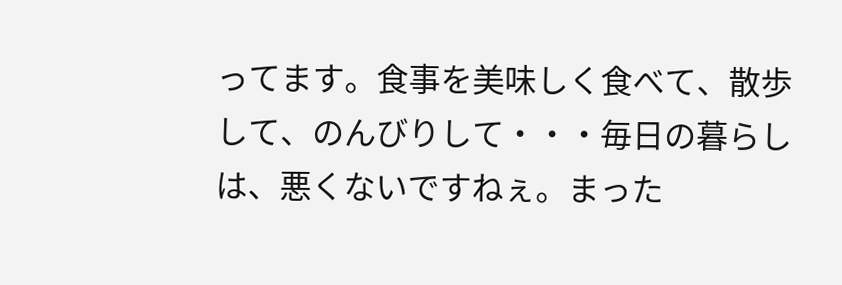ってます。食事を美味しく食べて、散歩して、のんびりして・・・毎日の暮らしは、悪くないですねぇ。まった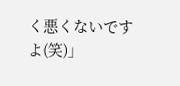く悪くないですよ(笑)」